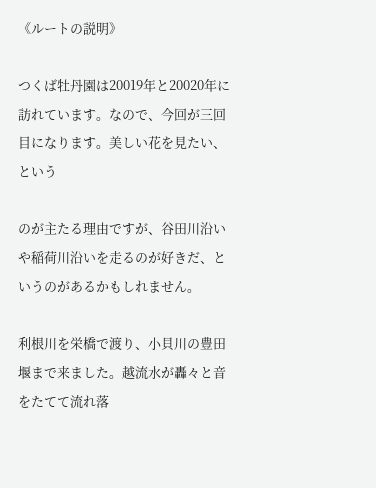《ルートの説明》

つくば牡丹園は20019年と20020年に訪れています。なので、今回が三回目になります。美しい花を見たい、という

のが主たる理由ですが、谷田川沿いや稲荷川沿いを走るのが好きだ、というのがあるかもしれません。

利根川を栄橋で渡り、小貝川の豊田堰まで来ました。越流水が轟々と音をたてて流れ落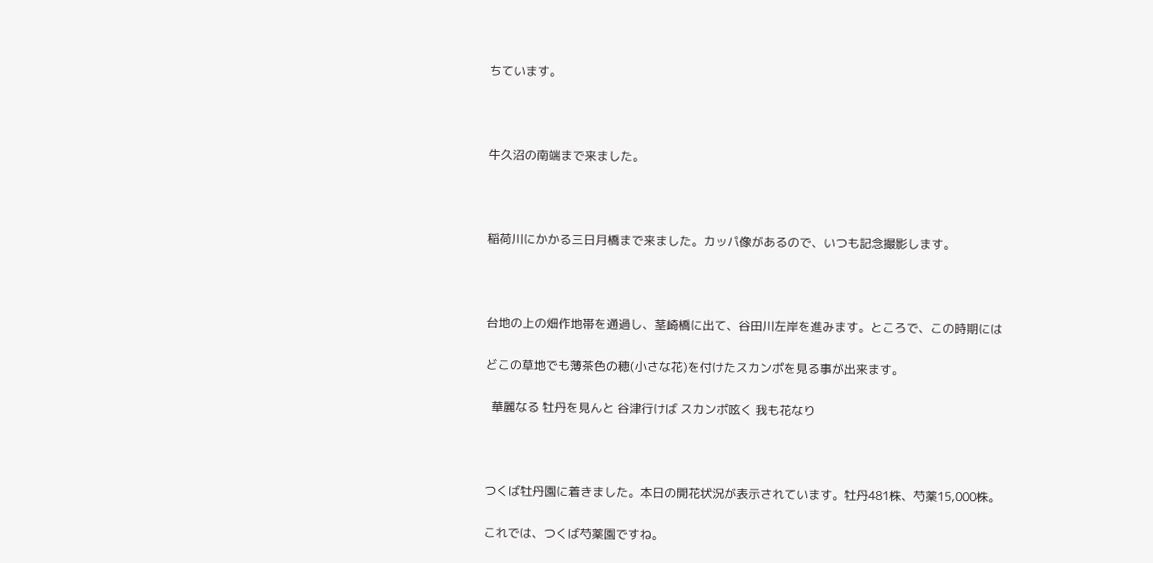ちています。



牛久沼の南端まで来ました。



稲荷川にかかる三日月橋まで来ました。カッパ像があるので、いつも記念撮影します。



台地の上の畑作地帯を通過し、茎崎橋に出て、谷田川左岸を進みます。ところで、この時期には

どこの草地でも薄茶色の穂(小さな花)を付けたスカンポを見る事が出来ます。

  華麗なる 牡丹を見んと 谷津行けば スカンポ呟く 我も花なり



つくば牡丹園に着きました。本日の開花状況が表示されています。牡丹481株、芍薬15,000株。

これでは、つくば芍薬園ですね。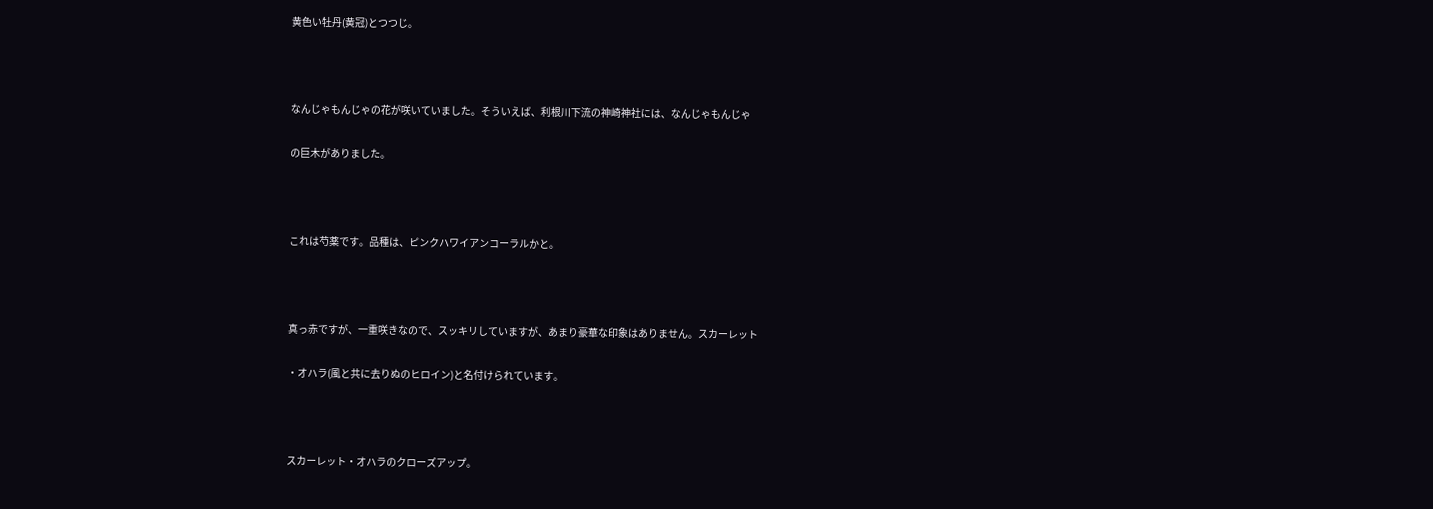黄色い牡丹(黄冠)とつつじ。



なんじゃもんじゃの花が咲いていました。そういえば、利根川下流の神崎神社には、なんじゃもんじゃ

の巨木がありました。



これは芍薬です。品種は、ピンクハワイアンコーラルかと。



真っ赤ですが、一重咲きなので、スッキリしていますが、あまり豪華な印象はありません。スカーレット

・オハラ(風と共に去りぬのヒロイン)と名付けられています。



スカーレット・オハラのクローズアップ。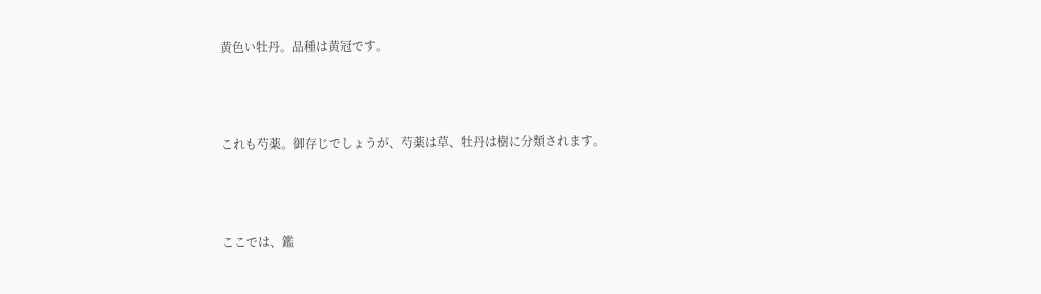黄色い牡丹。品種は黄冠です。



これも芍薬。御存じでしょうが、芍薬は草、牡丹は樹に分類されます。



ここでは、鑑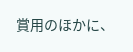賞用のほかに、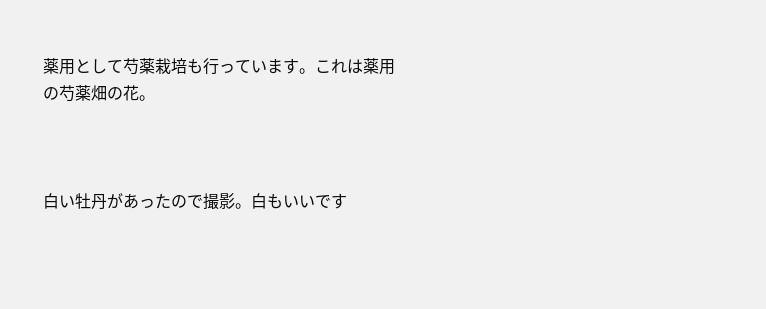薬用として芍薬栽培も行っています。これは薬用の芍薬畑の花。



白い牡丹があったので撮影。白もいいです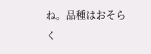ね。品種はおそらく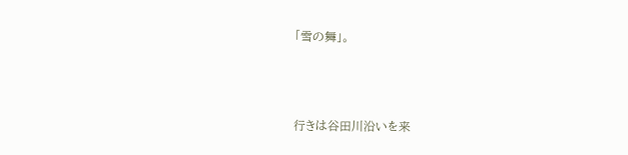「雪の舞」。



行きは谷田川沿いを来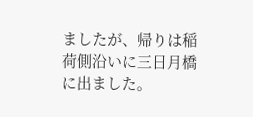ましたが、帰りは稲荷側沿いに三日月橋に出ました。